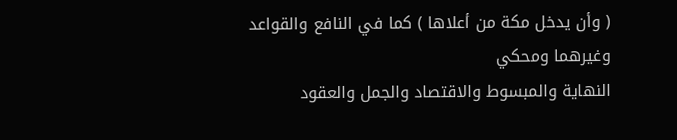( وأن يدخل مكة من أعلاها ) كما في النافع والقواعد وغيرهما ومحكي
النهاية والمبسوط والاقتصاد والجمل والعقود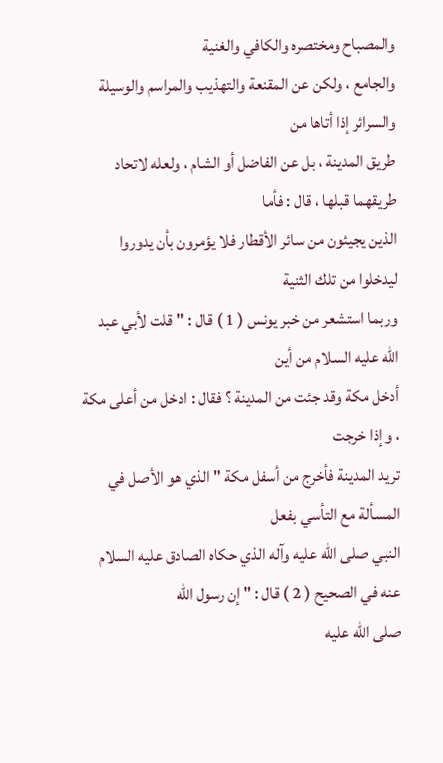والمصباح ومختصره والكافي والغنية
والجامع ، ولكن عن المقنعة والتهذيب والمراسم والوسيلة والسرائر إذا أتاها من
طريق المدينة ، بل عن الفاضل أو الشام ، ولعله لاتحاد طريقهما قبلها ، قال : فأما
الذين يجيئون من سائر الأقطار فلا يؤمرون بأن يدوروا ليدخلوا من تلك الثنية
وربما استشعر من خبر يونس ( 1 ) قال : " قلت لأبي عبد الله عليه السلام من أين
أدخل مكة وقد جئت من المدينة ؟ فقال : ادخل من أعلى مكة ، وإذا خرجت
تريد المدينة فأخرج من أسفل مكة " الذي هو الأصل في المسألة مع التأسي بفعل
النبي صلى الله عليه وآله الذي حكاه الصادق عليه السلام عنه في الصحيح ( 2 ) قال : " إن رسول الله
صلى الله عليه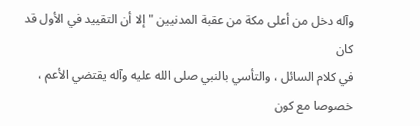وآله دخل من أعلى مكة من عقبة المدنيين " إلا أن التقييد في الأول قد كان
في كلام السائل ، والتأسي بالنبي صلى الله عليه وآله يقتضي الأعم ، خصوصا مع كون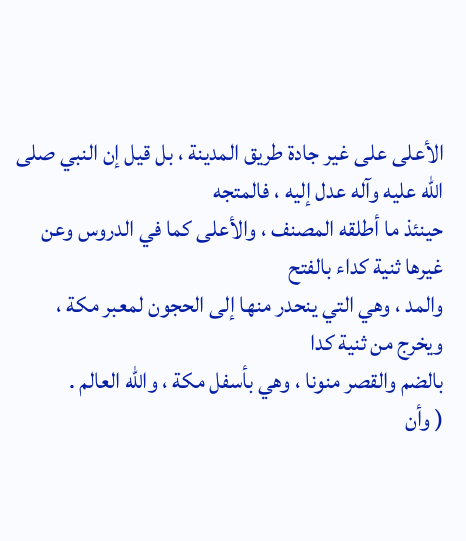الأعلى على غير جادة طريق المدينة ، بل قيل إن النبي صلى الله عليه وآله عدل إليه ، فالمتجه
حينئذ ما أطلقه المصنف ، والأعلى كما في الدروس وعن غيرها ثنية كداء بالفتح
والمد ، وهي التي ينحدر منها إلى الحجون لمعبر مكة ، ويخرج من ثنية كدا
بالضم والقصر منونا ، وهي بأسفل مكة ، والله العالم .
( وأن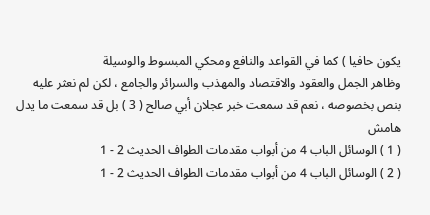يكون حافيا ) كما في القواعد والنافع ومحكي المبسوط والوسيلة
وظاهر الجمل والعقود والاقتصاد والمهذب والسرائر والجامع ، لكن لم نعثر عليه
بنص بخصوصه ، نعم قد سمعت خبر عجلان أبي صالح ( 3 ) بل قد سمعت ما يدل
هامش
( 1 ) الوسائل الباب 4 من أبواب مقدمات الطواف الحديث 2 - 1
( 2 ) الوسائل الباب 4 من أبواب مقدمات الطواف الحديث 2 - 1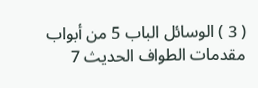( 3 ) الوسائل الباب 5 من أبواب مقدمات الطواف الحديث 7